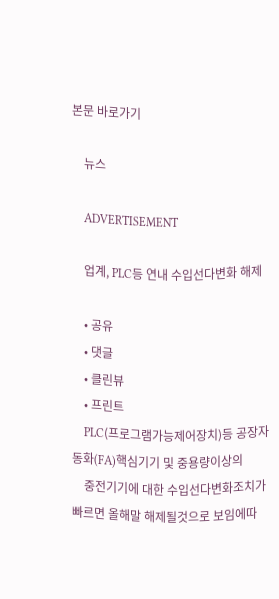본문 바로가기

    뉴스

    ADVERTISEMENT

    업계, PLC등 연내 수입선다변화 해제

    • 공유
    • 댓글
    • 클린뷰
    • 프린트
    PLC(프로그램가능제어장치)등 공장자동화(FA)핵심기기 및 중용량이상의
    중전기기에 대한 수입선다변화조치가 빠르면 올해말 해제될것으로 보임에따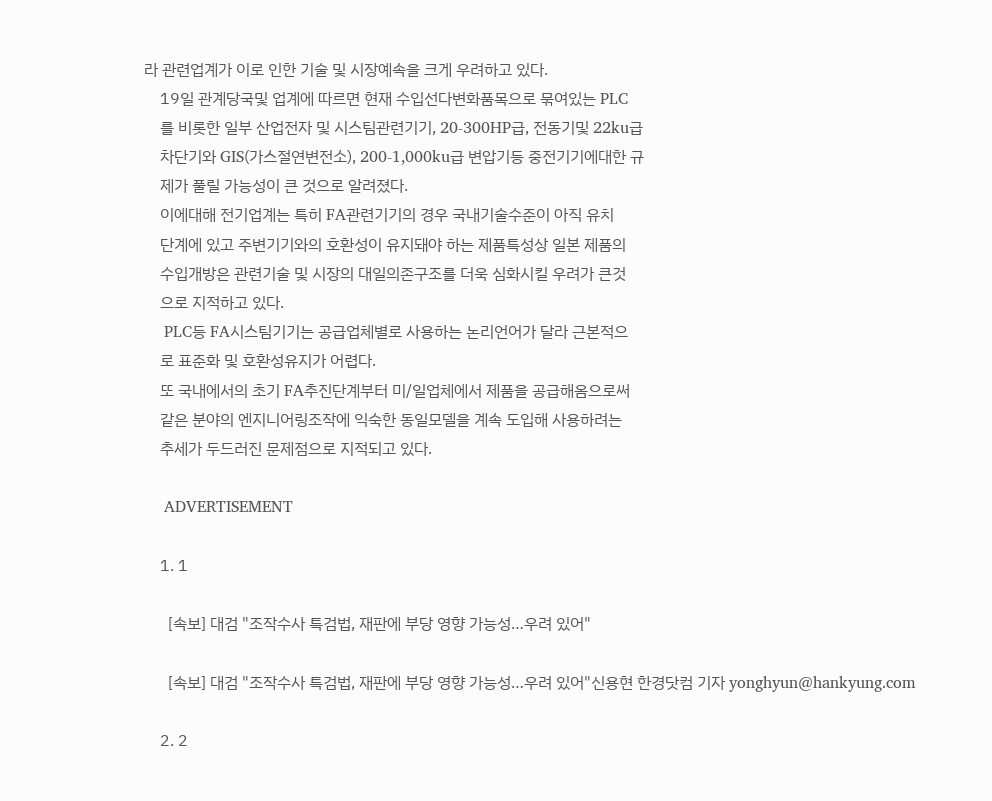라 관련업계가 이로 인한 기술 및 시장예속을 크게 우려하고 있다.
    19일 관계당국및 업계에 따르면 현재 수입선다변화품목으로 묶여있는 PLC
    를 비롯한 일부 산업전자 및 시스팀관련기기, 20-300HP급, 전동기및 22ku급
    차단기와 GIS(가스절연변전소), 200-1,000ku급 변압기등 중전기기에대한 규
    제가 풀릴 가능성이 큰 것으로 알려졌다.
    이에대해 전기업계는 특히 FA관련기기의 경우 국내기술수준이 아직 유치
    단계에 있고 주변기기와의 호환성이 유지돼야 하는 제품특성상 일본 제품의
    수입개방은 관련기술 및 시장의 대일의존구조를 더욱 심화시킬 우려가 큰것
    으로 지적하고 있다.
    PLC등 FA시스팀기기는 공급업체별로 사용하는 논리언어가 달라 근본적으
    로 표준화 및 호환성유지가 어렵다.
    또 국내에서의 초기 FA추진단계부터 미/일업체에서 제품을 공급해옴으로써
    같은 분야의 엔지니어링조작에 익숙한 동일모델을 계속 도입해 사용하려는
    추세가 두드러진 문제점으로 지적되고 있다.

    ADVERTISEMENT

    1. 1

      [속보] 대검 "조작수사 특검법, 재판에 부당 영향 가능성…우려 있어"

      [속보] 대검 "조작수사 특검법, 재판에 부당 영향 가능성…우려 있어"신용현 한경닷컴 기자 yonghyun@hankyung.com

    2. 2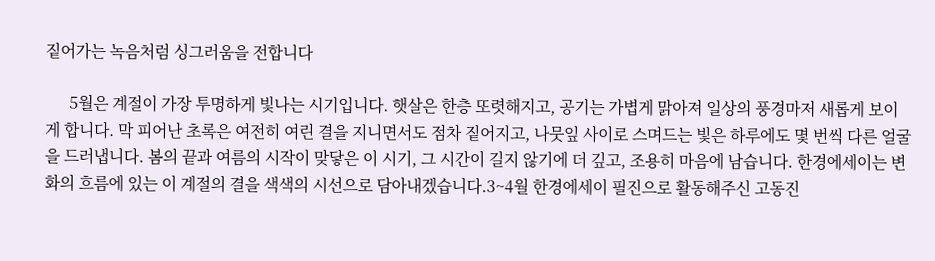짙어가는 녹음처럼 싱그러움을 전합니다

      5월은 계절이 가장 투명하게 빛나는 시기입니다. 햇살은 한층 또렷해지고, 공기는 가볍게 맑아져 일상의 풍경마저 새롭게 보이게 합니다. 막 피어난 초록은 여전히 여린 결을 지니면서도 점차 짙어지고, 나뭇잎 사이로 스며드는 빛은 하루에도 몇 번씩 다른 얼굴을 드러냅니다. 봄의 끝과 여름의 시작이 맞닿은 이 시기, 그 시간이 길지 않기에 더 깊고, 조용히 마음에 남습니다. 한경에세이는 변화의 흐름에 있는 이 계절의 결을 색색의 시선으로 담아내겠습니다.3~4월 한경에세이 필진으로 활동해주신 고동진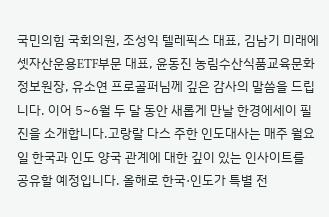국민의힘 국회의원, 조성익 텔레픽스 대표, 김남기 미래에셋자산운용ETF부문 대표, 윤동진 농림수산식품교육문화정보원장, 유소연 프로골퍼님께 깊은 감사의 말씀을 드립니다. 이어 5~6월 두 달 동안 새롭게 만날 한경에세이 필진을 소개합니다.고랑랄 다스 주한 인도대사는 매주 월요일 한국과 인도 양국 관계에 대한 깊이 있는 인사이트를 공유할 예정입니다. 올해로 한국·인도가 특별 전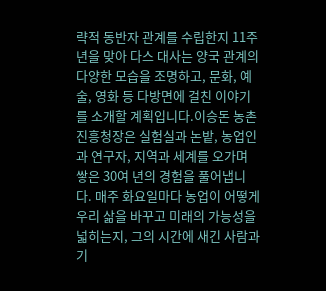략적 동반자 관계를 수립한지 11주년을 맞아 다스 대사는 양국 관계의 다양한 모습을 조명하고, 문화, 예술, 영화 등 다방면에 걸친 이야기를 소개할 계획입니다.이승돈 농촌진흥청장은 실험실과 논밭, 농업인과 연구자, 지역과 세계를 오가며 쌓은 30여 년의 경험을 풀어냅니다. 매주 화요일마다 농업이 어떻게 우리 삶을 바꾸고 미래의 가능성을 넓히는지, 그의 시간에 새긴 사람과 기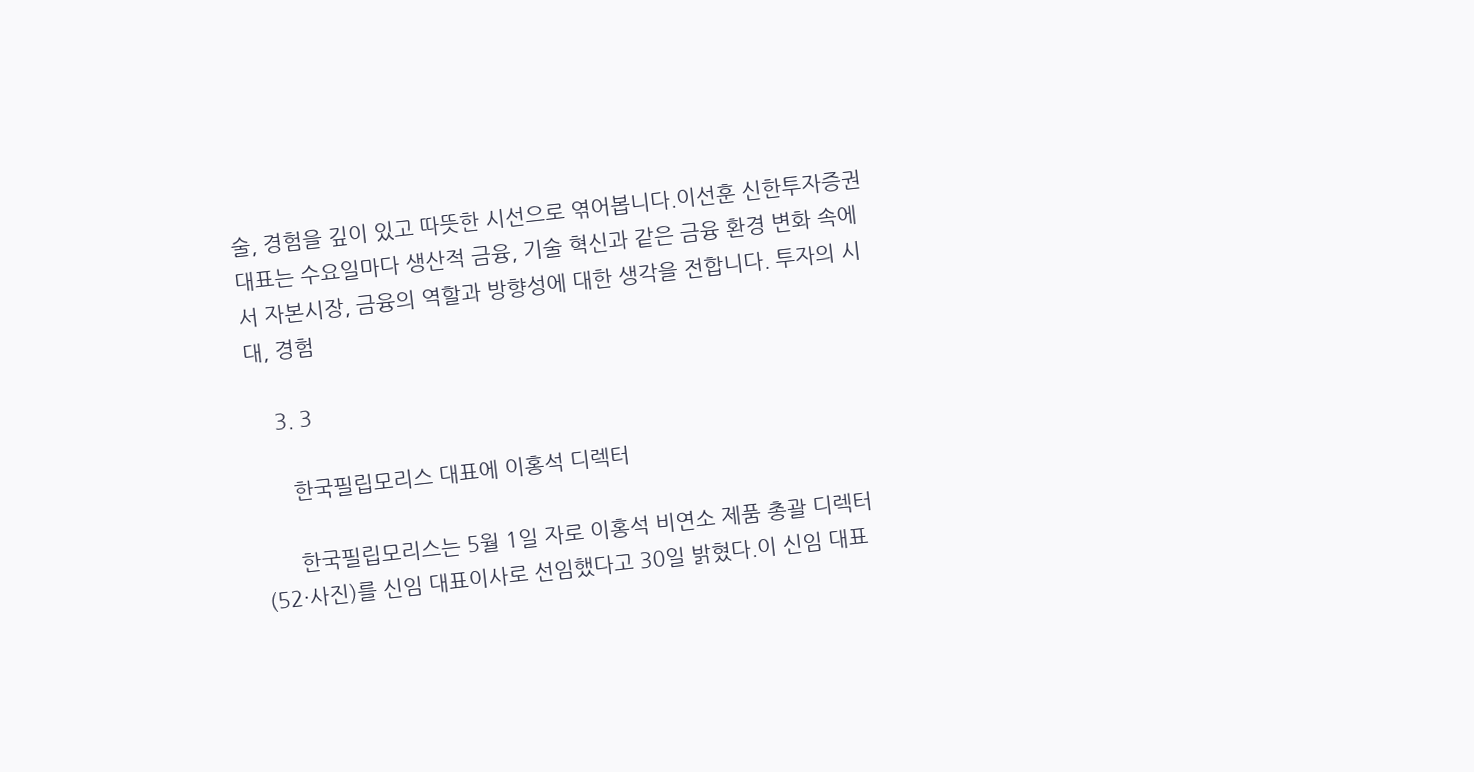술, 경험을 깊이 있고 따뜻한 시선으로 엮어봅니다.이선훈 신한투자증권 대표는 수요일마다 생산적 금융, 기술 혁신과 같은 금융 환경 변화 속에서 자본시장, 금융의 역할과 방향성에 대한 생각을 전합니다. 투자의 시대, 경험

    3. 3

      한국필립모리스 대표에 이홍석 디렉터

      한국필립모리스는 5월 1일 자로 이홍석 비연소 제품 총괄 디렉터(52·사진)를 신임 대표이사로 선임했다고 30일 밝혔다.이 신임 대표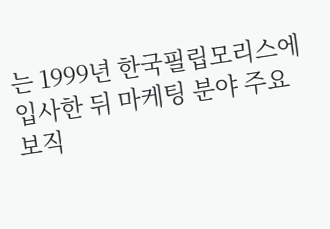는 1999년 한국필립모리스에 입사한 뒤 마케팅 분야 주요 보직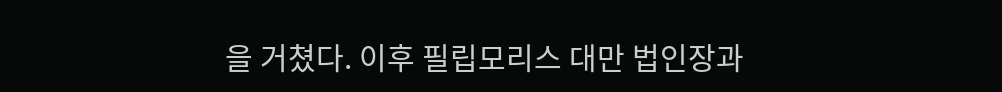을 거쳤다. 이후 필립모리스 대만 법인장과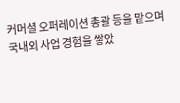커머셜 오퍼레이션 총괄 등을 맡으며 국내외 사업 경험을 쌓았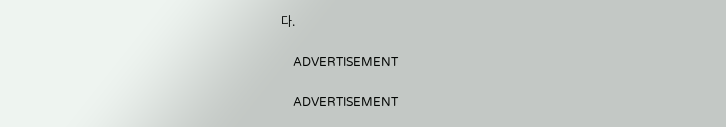다.

    ADVERTISEMENT

    ADVERTISEMENT